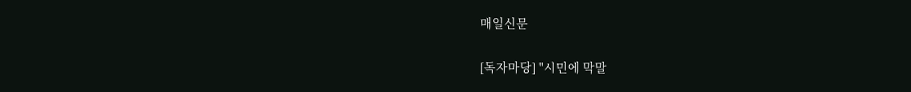매일신문

[독자마당] "시민에 막말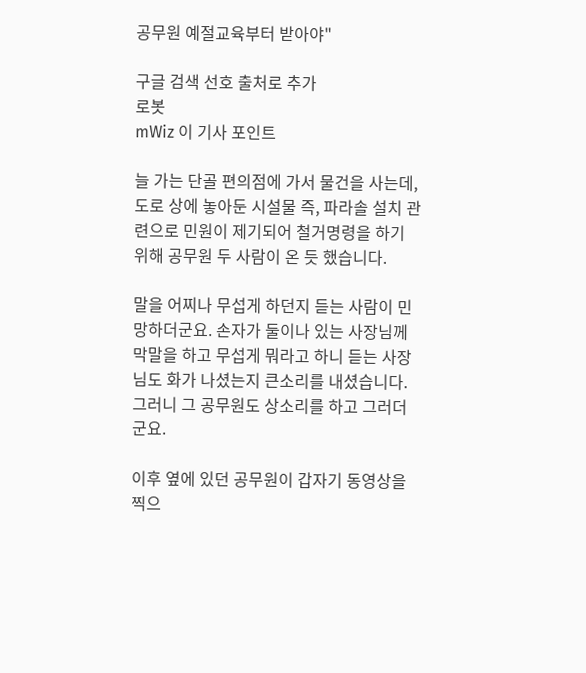공무원 예절교육부터 받아야"

구글 검색 선호 출처로 추가
로봇
mWiz 이 기사 포인트

늘 가는 단골 편의점에 가서 물건을 사는데, 도로 상에 놓아둔 시설물 즉, 파라솔 설치 관련으로 민원이 제기되어 철거명령을 하기 위해 공무원 두 사람이 온 듯 했습니다.

말을 어찌나 무섭게 하던지 듣는 사람이 민망하더군요. 손자가 둘이나 있는 사장님께 막말을 하고 무섭게 뭐라고 하니 듣는 사장님도 화가 나셨는지 큰소리를 내셨습니다. 그러니 그 공무원도 상소리를 하고 그러더군요.

이후 옆에 있던 공무원이 갑자기 동영상을 찍으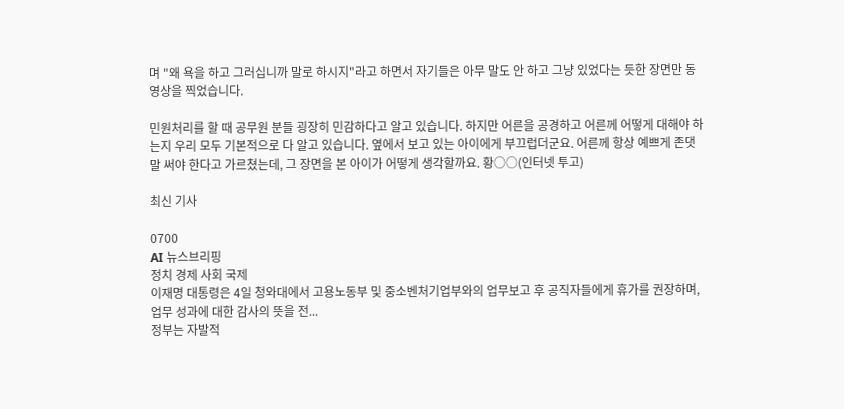며 "왜 욕을 하고 그러십니까 말로 하시지"라고 하면서 자기들은 아무 말도 안 하고 그냥 있었다는 듯한 장면만 동영상을 찍었습니다.

민원처리를 할 때 공무원 분들 굉장히 민감하다고 알고 있습니다. 하지만 어른을 공경하고 어른께 어떻게 대해야 하는지 우리 모두 기본적으로 다 알고 있습니다. 옆에서 보고 있는 아이에게 부끄럽더군요. 어른께 항상 예쁘게 존댓말 써야 한다고 가르쳤는데, 그 장면을 본 아이가 어떻게 생각할까요. 황○○(인터넷 투고)

최신 기사

0700
AI 뉴스브리핑
정치 경제 사회 국제
이재명 대통령은 4일 청와대에서 고용노동부 및 중소벤처기업부와의 업무보고 후 공직자들에게 휴가를 권장하며, 업무 성과에 대한 감사의 뜻을 전...
정부는 자발적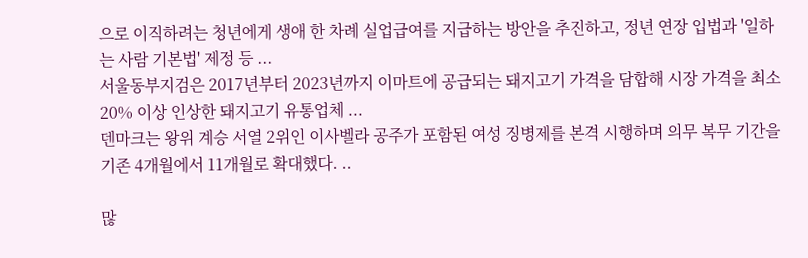으로 이직하려는 청년에게 생애 한 차례 실업급여를 지급하는 방안을 추진하고, 정년 연장 입법과 '일하는 사람 기본법' 제정 등 ...
서울동부지검은 2017년부터 2023년까지 이마트에 공급되는 돼지고기 가격을 담합해 시장 가격을 최소 20% 이상 인상한 돼지고기 유통업체 ...
덴마크는 왕위 계승 서열 2위인 이사벨라 공주가 포함된 여성 징병제를 본격 시행하며 의무 복무 기간을 기존 4개월에서 11개월로 확대했다. ..

많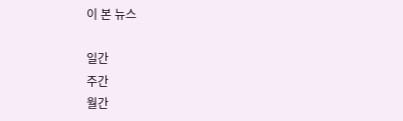이 본 뉴스

일간
주간
월간